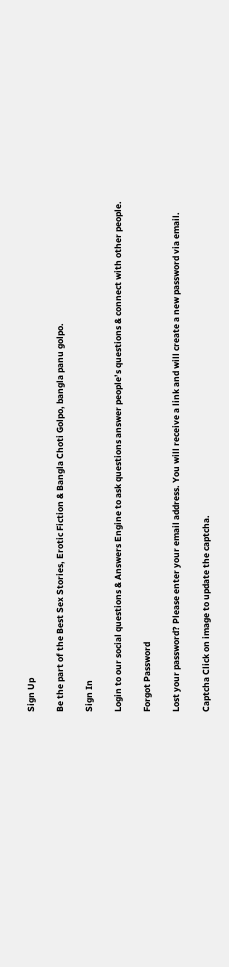Sign Up

Be the part of the Best Sex Stories, Erotic Fiction & Bangla Choti Golpo, bangla panu golpo.

Sign In

Login to our social questions & Answers Engine to ask questions answer people’s questions & connect with other people.

Forgot Password

Lost your password? Please enter your email address. You will receive a link and will create a new password via email.

Captcha Click on image to update the captcha.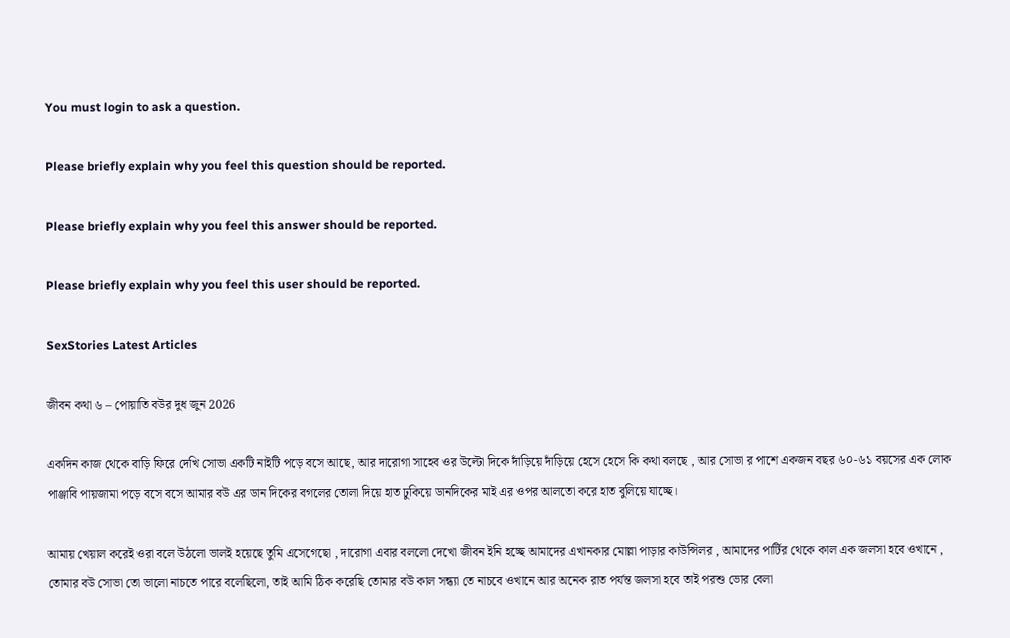You must login to ask a question.

Please briefly explain why you feel this question should be reported.

Please briefly explain why you feel this answer should be reported.

Please briefly explain why you feel this user should be reported.

SexStories Latest Articles

জীবন কথা ৬ – পোয়াতি বউর দুধ জুন 2026

একদিন কাজ থেকে বাড়ি ফিরে দেখি সোভা একটি নাইটি পড়ে বসে আছে, আর দারোগা সাহেব ওর উল্টো দিকে দাঁড়িয়ে দাঁড়িয়ে হেসে হেসে কি কথা বলছে , আর সোভা র পাশে একজন বছর ৬০-৬১ বয়সের এক লোক পাঞ্জাবি পায়জামা পড়ে বসে বসে আমার বউ এর ডান দিকের বগলের তোলা দিয়ে হাত ঢুকিয়ে ডানদিকের মাই এর ওপর আলতো করে হাত বুলিয়ে যাচ্ছে।

আমায় খেয়াল করেই ওরা বলে উঠলো ভালই হয়েছে তুমি এসেগেছো , দারোগা এবার বললো দেখো জীবন ইনি হচ্ছে আমাদের এখানকার মোল্লা পাড়ার কাউন্সিলর , আমাদের পার্টির থেকে কাল এক জলসা হবে ওখানে , তোমার বউ সোভা তো ভালো নাচতে পারে বলেছিলো, তাই আমি ঠিক করেছি তোমার বউ কাল সন্ধ্যা তে নাচবে ওখানে আর অনেক রাত পর্যন্ত জলসা হবে তাই পরশু ভোর বেলা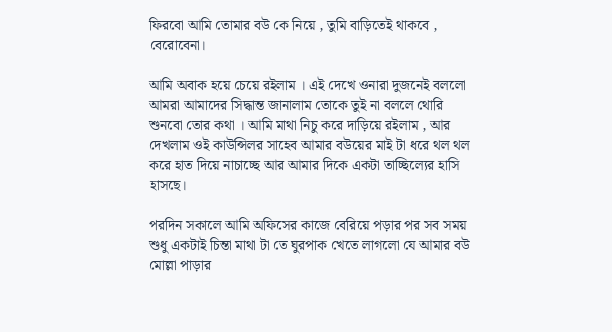ফিরবো আমি তোমার বউ কে নিয়ে , তুমি বাড়িতেই থাকবে , বেরোবেনা।

আমি অবাক হয়ে চেয়ে রইলাম । এই দেখে ওনারা দুজনেই বললো আমরা আমাদের সিদ্ধান্ত জানালাম তোকে তুই না বললে থোরি শুনবো তোর কথা । আমি মাথা নিচু করে দাড়িয়ে রইলাম , আর দেখলাম ওই কাউন্সিলর সাহেব আমার বউয়ের মাই টা ধরে থল থল করে হাত দিয়ে নাচাচ্ছে আর আমার দিকে একটা তাচ্ছিল্যের হাসি হাসছে।

পরদিন সকালে আমি অফিসের কাজে বেরিয়ে পড়ার পর সব সময় শুধু একটাই চিন্তা মাথা টা তে ঘুরপাক খেতে লাগলো যে আমার বউ মোল্লা পাড়ার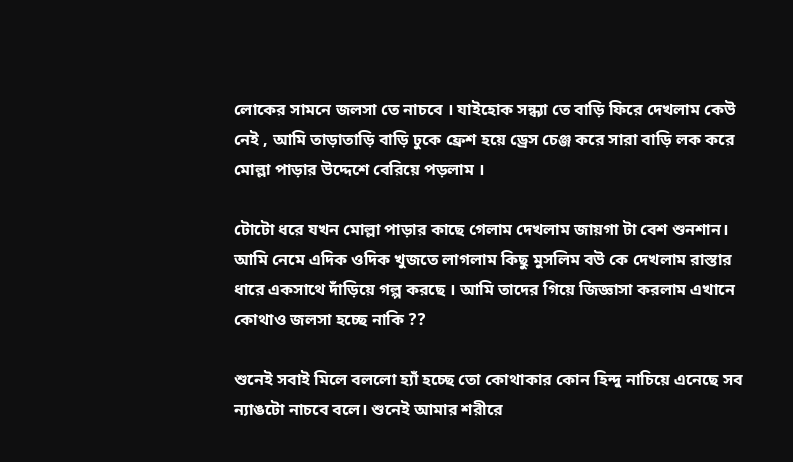লোকের সামনে জলসা তে নাচবে । যাইহোক সন্ধ্যা তে বাড়ি ফিরে দেখলাম কেউ নেই , আমি তাড়াতাড়ি বাড়ি ঢুকে ফ্রেশ হয়ে ড্রেস চেঞ্জ করে সারা বাড়ি লক করে মোল্লা পাড়ার উদ্দেশে বেরিয়ে পড়লাম ।

টোটো ধরে যখন মোল্লা পাড়ার কাছে গেলাম দেখলাম জায়গা টা বেশ শুনশান। আমি নেমে এদিক ওদিক খুজতে লাগলাম কিছু মুসলিম বউ কে দেখলাম রাস্তার ধারে একসাথে দাঁড়িয়ে গল্প করছে । আমি তাদের গিয়ে জিজ্ঞাসা করলাম এখানে কোথাও জলসা হচ্ছে নাকি ??

শুনেই সবাই মিলে বললো হ্যাঁ হচ্ছে তো কোথাকার কোন হিন্দু নাচিয়ে এনেছে সব ন্যাঙটো নাচবে বলে। শুনেই আমার শরীরে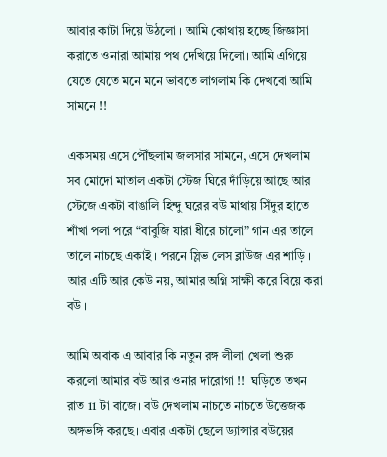আবার কাটা দিয়ে উঠলো । আমি কোথায় হচ্ছে জিজ্ঞাসা করাতে ওনারা আমায় পথ দেখিয়ে দিলো। আমি এগিয়ে যেতে যেতে মনে মনে ভাবতে লাগলাম কি দেখবো আমি সামনে !!

একসময় এসে পৌঁছলাম জলসার সামনে, এসে দেখলাম সব মোদো মাতাল একটা স্টেজ ঘিরে দাঁড়িয়ে আছে আর স্টেজে একটা বাঙালি হিন্দু ঘরের বউ মাথায় সিঁদুর হাতে শাঁখা পলা পরে “বাবুজি যারা ধীরে চালো” গান এর তালে তালে নাচছে একাই । পরনে স্লিভ লেস ব্লাউজ এর শাড়ি । আর এটি আর কেউ নয়, আমার অগ্নি সাক্ষী করে বিয়ে করা বউ ।

আমি অবাক এ আবার কি নতুন রঙ্গ লীলা খেলা শুরু করলো আমার বউ আর ওনার দারোগা !!  ঘড়িতে তখন রাত 11 টা বাজে। বউ দেখলাম নাচতে নাচতে উত্তেজক অঙ্গভঙ্গি করছে। এবার একটা ছেলে ড্যান্সার বউয়ের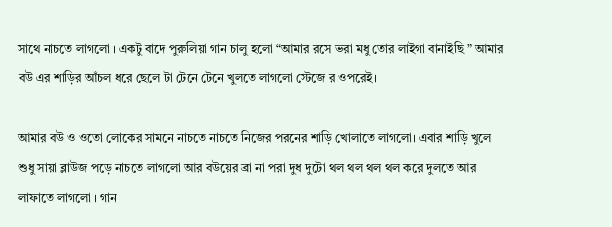সাথে নাচতে লাগলো । একটু বাদে পুরুলিয়া গান চালু হলো “আমার রসে ভরা মধু তোর লাইগা বানাইছি ” আমার বউ এর শাড়ির আঁচল ধরে ছেলে টা টেনে টেনে খুলতে লাগলো স্টেজে র ওপরেই।

আমার বউ ও ওতো লোকের সামনে নাচতে নাচতে নিজের পরনের শাড়ি খোলাতে লাগলো। এবার শাড়ি খুলে শুধু সায়া ব্লাউজ পড়ে নাচতে লাগলো আর বউয়ের ব্রা না পরা দুধ দুটো থল থল থল থল করে দুলতে আর লাফাতে লাগলো । গান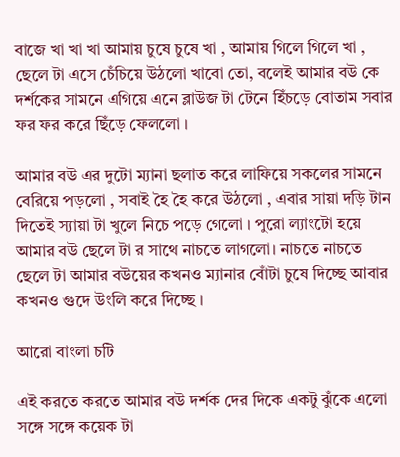বাজে খা খা খা আমায় চুষে চুষে খা , আমায় গিলে গিলে খা , ছেলে টা এসে চেঁচিয়ে উঠলো খাবো তো, বলেই আমার বউ কে দর্শকের সামনে এগিয়ে এনে ব্লাউজ টা টেনে হিঁচড়ে বোতাম সবার ফর ফর করে ছিঁড়ে ফেললো ।

আমার বউ এর দুটো ম্যানা ছলাত করে লাফিয়ে সকলের সামনে বেরিয়ে পড়লো , সবাই হৈ হৈ করে উঠলো , এবার সায়া দড়ি টান দিতেই স্যায়া টা খুলে নিচে পড়ে গেলো । পুরো ল্যাংটো হয়ে আমার বউ ছেলে টা র সাথে নাচতে লাগলো। নাচতে নাচতে ছেলে টা আমার বউয়ের কখনও ম্যানার বোঁটা চুষে দিচ্ছে আবার কখনও গুদে উংলি করে দিচ্ছে ।

আরো বাংলা চটি

এই করতে করতে আমার বউ দর্শক দের দিকে একটু ঝুঁকে এলো সঙ্গে সঙ্গে কয়েক টা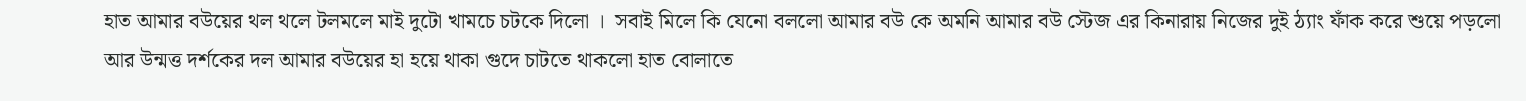হাত আমার বউয়ের থল থলে টলমলে মাই দুটো খামচে চটকে দিলো ।  সবাই মিলে কি যেনো বললো আমার বউ কে অমনি আমার বউ স্টেজ এর কিনারায় নিজের দুই ঠ্যাং ফাঁক করে শুয়ে পড়লো আর উন্মত্ত দর্শকের দল আমার বউয়ের হা হয়ে থাকা গুদে চাটতে থাকলো হাত বোলাতে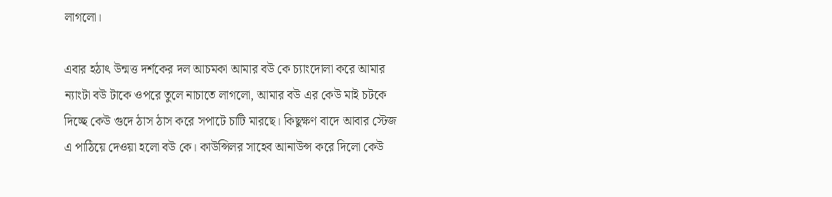লাগলো।

এবার হঠাৎ উন্মত্ত দর্শকের দল আচমকা আমার বউ কে চ্যাংদোলা করে আমার ন্যাংটা বউ টাকে ওপরে তুলে নাচাতে লাগলো, আমার বউ এর কেউ মাই চটকে দিচ্ছে কেউ গুদে ঠাস ঠাস করে সপাটে চাটি মারছে। কিছুক্ষণ বাদে আবার স্টেজ এ পাঠিয়ে দেওয়া হলো বউ কে। কাউন্সিলর সাহেব আনাউন্স করে দিলো কেউ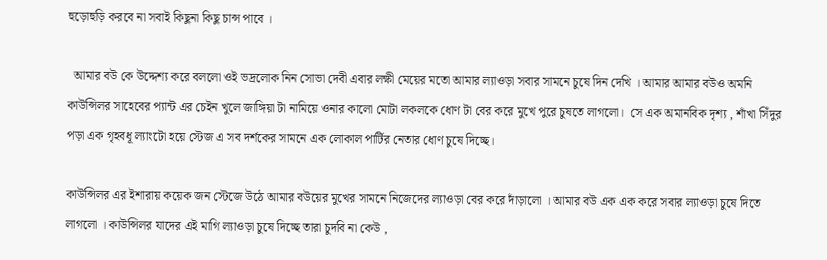হুড়োহুড়ি করবে না সবাই কিছুনা কিছু চান্স পাবে ।

  আমার বউ কে উদ্দেশ্য করে বললো ওই ভদ্রলোক নিন সোভা দেবী এবার লক্ষী মেয়ের মতো আমার ল্যাওড়া সবার সামনে চুষে দিন দেখি । আমার আমার বউও অমনি কাউন্সিলর সাহেবের প্যান্ট এর চেইন খুলে জাঙ্গিয়া টা নামিয়ে ওনার কালো মোটা লকলকে ধোণ টা বের করে মুখে পুরে চুষতে লাগলো।  সে এক অমানবিক দৃশ্য , শাঁখা সিঁদুর পড়া এক গৃহবধূ ল্যাংটো হয়ে স্টেজ এ সব দর্শকের সামনে এক লোকাল পার্টির নেতার ধোণ চুষে দিচ্ছে।

কাউন্সিলর এর ইশারায় কয়েক জন স্টেজে উঠে আমার বউয়ের মুখের সামনে নিজেদের ল্যাওড়া বের করে দাঁড়ালো । আমার বউ এক এক করে সবার ল্যাওড়া চুষে দিতে লাগলো । কাউন্সিলর যাদের এই মাগি ল্যাওড়া চুষে দিচ্ছে তারা চুদবি না কেউ ,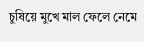চুষিয়ে মুখে মাল ফেলে নেমে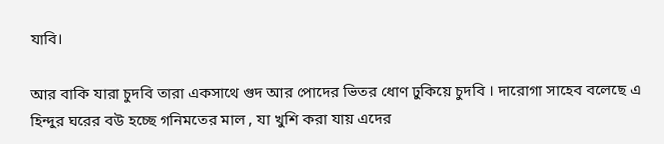যাবি।

আর বাকি যারা চুদবি তারা একসাথে গুদ আর পোদের ভিতর ধোণ ঢুকিয়ে চুদবি । দারোগা সাহেব বলেছে এ হিন্দুর ঘরের বউ হচ্ছে গনিমতের মাল , যা খুশি করা যায় এদের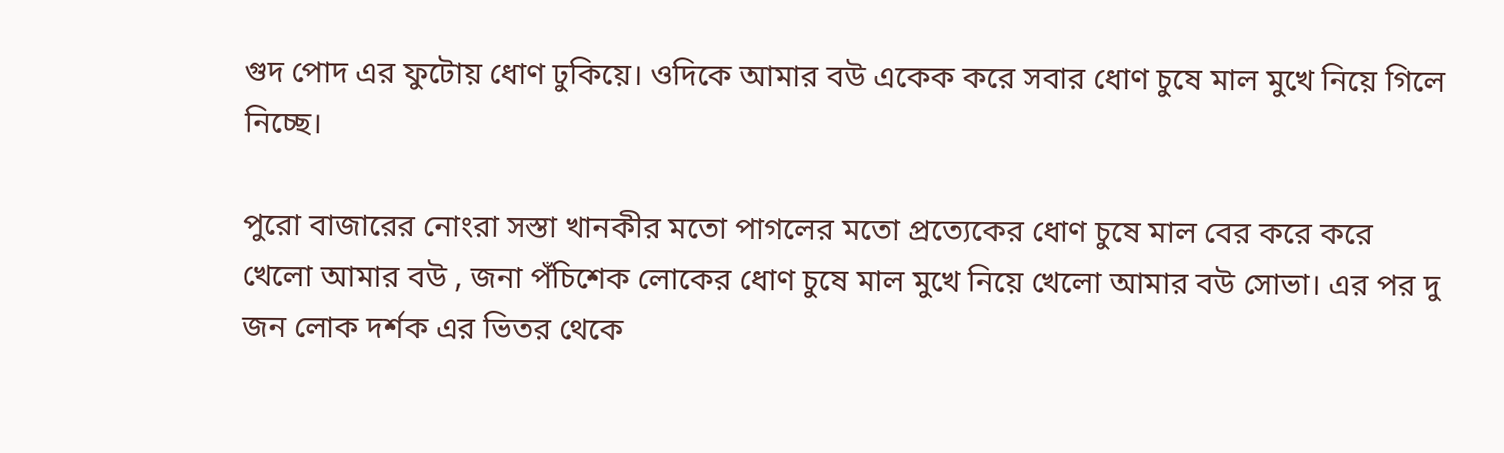গুদ পোদ এর ফুটোয় ধোণ ঢুকিয়ে। ওদিকে আমার বউ একেক করে সবার ধোণ চুষে মাল মুখে নিয়ে গিলে নিচ্ছে।

পুরো বাজারের নোংরা সস্তা খানকীর মতো পাগলের মতো প্রত্যেকের ধোণ চুষে মাল বের করে করে খেলো আমার বউ , জনা পঁচিশেক লোকের ধোণ চুষে মাল মুখে নিয়ে খেলো আমার বউ সোভা। এর পর দু জন লোক দর্শক এর ভিতর থেকে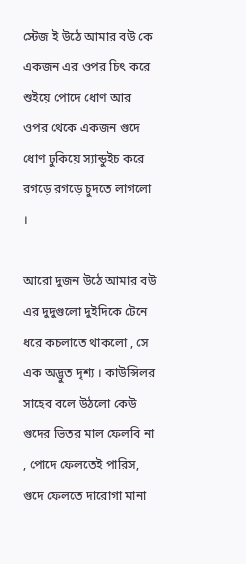স্টেজ ই উঠে আমার বউ কে একজন এর ওপর চিৎ করে শুইয়ে পোদে ধোণ আর ওপর থেকে একজন গুদে ধোণ ঢুকিয়ে স্যান্ডুইচ করে রগড়ে রগড়ে চুদতে লাগলো ।

আরো দুজন উঠে আমার বউ এর দুদুগুলো দুইদিকে টেনে ধরে কচলাতে থাকলো , সে এক অদ্ভুত দৃশ্য । কাউন্সিলর সাহেব বলে উঠলো কেউ গুদের ভিতর মাল ফেলবি না , পোদে ফেলতেই পারিস, গুদে ফেলতে দারোগা মানা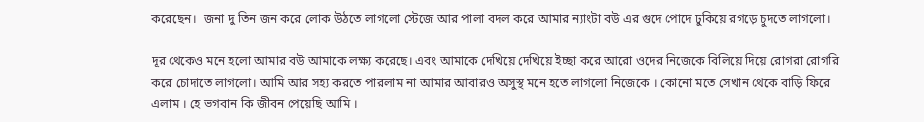করেছেন।  জনা দু তিন জন করে লোক উঠতে লাগলো স্টেজে আর পালা বদল করে আমার ন্যাংটা বউ এর গুদে পোদে ঢুকিয়ে রগড়ে চুদতে লাগলো।

দূর থেকেও মনে হলো আমার বউ আমাকে লক্ষ্য করেছে। এবং আমাকে দেখিয়ে দেখিয়ে ইচ্ছা করে আরো ওদের নিজেকে বিলিয়ে দিয়ে রোগরা রোগরি করে চোদাতে লাগলো। আমি আর সহ্য করতে পারলাম না আমার আবারও অসুস্থ মনে হতে লাগলো নিজেকে । কোনো মতে সেখান থেকে বাড়ি ফিরে এলাম । হে ভগবান কি জীবন পেয়েছি আমি ।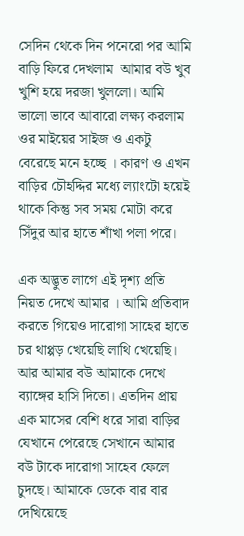সেদিন থেকে দিন পনেরো পর আমি বাড়ি ফিরে দেখলাম  আমার বউ খুব খুশি হয়ে দরজা খুললো। আমি ভালো ভাবে আবারো লক্ষ্য করলাম ওর মাইয়ের সাইজ ও একটু বেরেছে মনে হচ্ছে । কারণ ও এখন বাড়ির চৌহদ্দির মধ্যে ল্যাংটো হয়েই থাকে কিন্তু সব সময় মোটা করে সিঁদুর আর হাতে শাঁখা পলা পরে।

এক অদ্ভুত লাগে এই দৃশ্য প্রতি নিয়ত দেখে আমার । আমি প্রতিবাদ করতে গিয়েও দারোগা সাহের হাতে চর থাপ্পড় খেয়েছি লাথি খেয়েছি। আর আমার বউ আমাকে দেখে ব্যাঙ্গের হাসি দিতো। এতদিন প্রায় এক মাসের বেশি ধরে সারা বাড়ির যেখানে পেরেছে সেখানে আমার বউ টাকে দারোগা সাহেব ফেলে চুদছে। আমাকে ডেকে বার বার দেখিয়েছে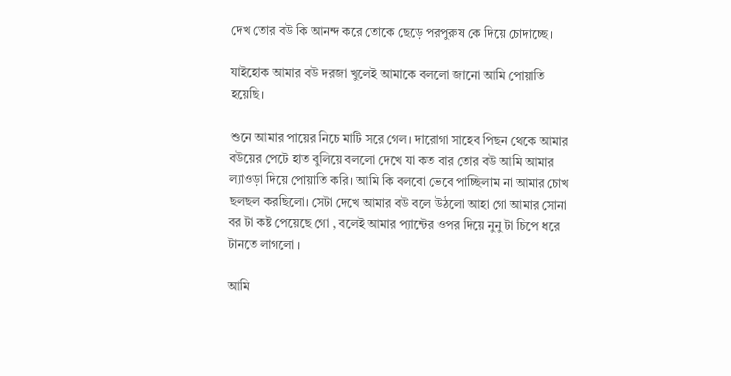দেখ তোর বউ কি আনন্দ করে তোকে ছেড়ে পরপুরুষ কে দিয়ে চোদাচ্ছে।

যাইহোক আমার বউ দরজা খুলেই আমাকে বললো জানো আমি পোয়াতি হয়েছি।

শুনে আমার পায়ের নিচে মাটি সরে গেল। দারোগা সাহেব পিছন থেকে আমার বউয়ের পেটে হাত বুলিয়ে বললো দেখে যা কত বার তোর বউ আমি আমার ল্যাওড়া দিয়ে পোয়াতি করি। আমি কি বলবো ভেবে পাচ্ছিলাম না আমার চোখ ছলছল করছিলো। সেটা দেখে আমার বউ বলে উঠলো আহা গো আমার সোনা বর টা কষ্ট পেয়েছে গো , বলেই আমার প্যান্টের ওপর দিয়ে নুনু টা চিপে ধরে টানতে লাগলো ।

আমি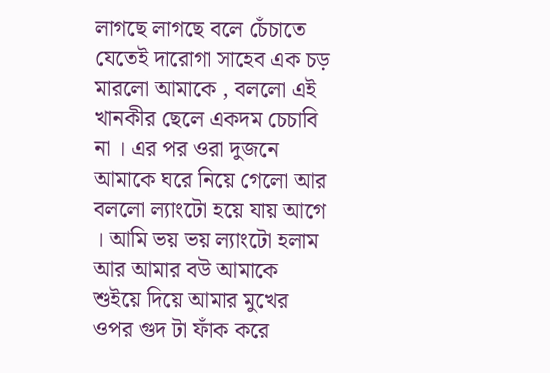লাগছে লাগছে বলে চেঁচাতে যেতেই দারোগা সাহেব এক চড় মারলো আমাকে , বললো এই খানকীর ছেলে একদম চেচাবি না । এর পর ওরা দুজনে আমাকে ঘরে নিয়ে গেলো আর বললো ল্যাংটো হয়ে যায় আগে । আমি ভয় ভয় ল্যাংটো হলাম আর আমার বউ আমাকে শুইয়ে দিয়ে আমার মুখের ওপর গুদ টা ফাঁক করে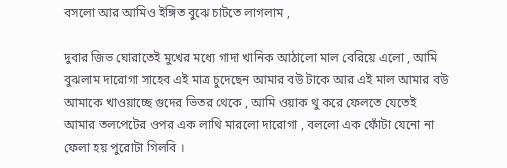বসলো আর আমিও ইঙ্গিত বুঝে চাটতে লাগলাম ,

দুবার জিভ ঘোরাতেই মুখের মধ্যে গাদা খানিক আঠালো মাল বেরিয়ে এলো , আমি বুঝলাম দারোগা সাহেব এই মাত্র চুদেছেন আমার বউ টাকে আর এই মাল আমার বউ আমাকে খাওয়াচ্ছে গুদের ভিতর থেকে , আমি ওয়াক থু করে ফেলতে যেতেই আমার তলপেটের ওপর এক লাথি মারলো দারোগা , বললো এক ফোঁটা যেনো না ফেলা হয় পুরোটা গিলবি ।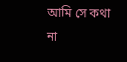আমি সে কথা না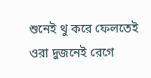শুনেই থু করে ফেলতেই ওরা দুজনেই রেগে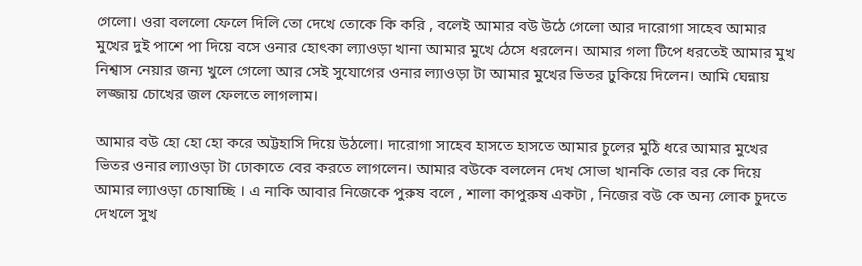গেলো। ওরা বললো ফেলে দিলি তো দেখে তোকে কি করি , বলেই আমার বউ উঠে গেলো আর দারোগা সাহেব আমার মুখের দুই পাশে পা দিয়ে বসে ওনার হোৎকা ল্যাওড়া খানা আমার মুখে ঠেসে ধরলেন। আমার গলা টিপে ধরতেই আমার মুখ নিশ্বাস নেয়ার জন্য খুলে গেলো আর সেই সুযোগের ওনার ল্যাওড়া টা আমার মুখের ভিতর ঢুকিয়ে দিলেন। আমি ঘেন্নায় লজ্জায় চোখের জল ফেলতে লাগলাম।

আমার বউ হো হো হো করে অট্টহাসি দিয়ে উঠলো। দারোগা সাহেব হাসতে হাসতে আমার চুলের মুঠি ধরে আমার মুখের ভিতর ওনার ল্যাওড়া টা ঢোকাতে বের করতে লাগলেন। আমার বউকে বললেন দেখ সোভা খানকি তোর বর কে দিয়ে আমার ল্যাওড়া চোষাচ্ছি । এ নাকি আবার নিজেকে পুরুষ বলে , শালা কাপুরুষ একটা , নিজের বউ কে অন্য লোক চুদতে দেখলে সুখ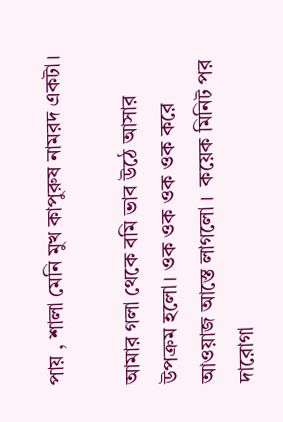পায় , শালা মেনি মুখ কাপুরুষ নামরদ একটা।

আমার গলা থেকে বমি ভাব উঠে আসার উপক্রম হলো। ওক ওক ওক ওক করে আওয়াজ আস্তে লাগলো ।  কয়েক মিনিট পর দারোগা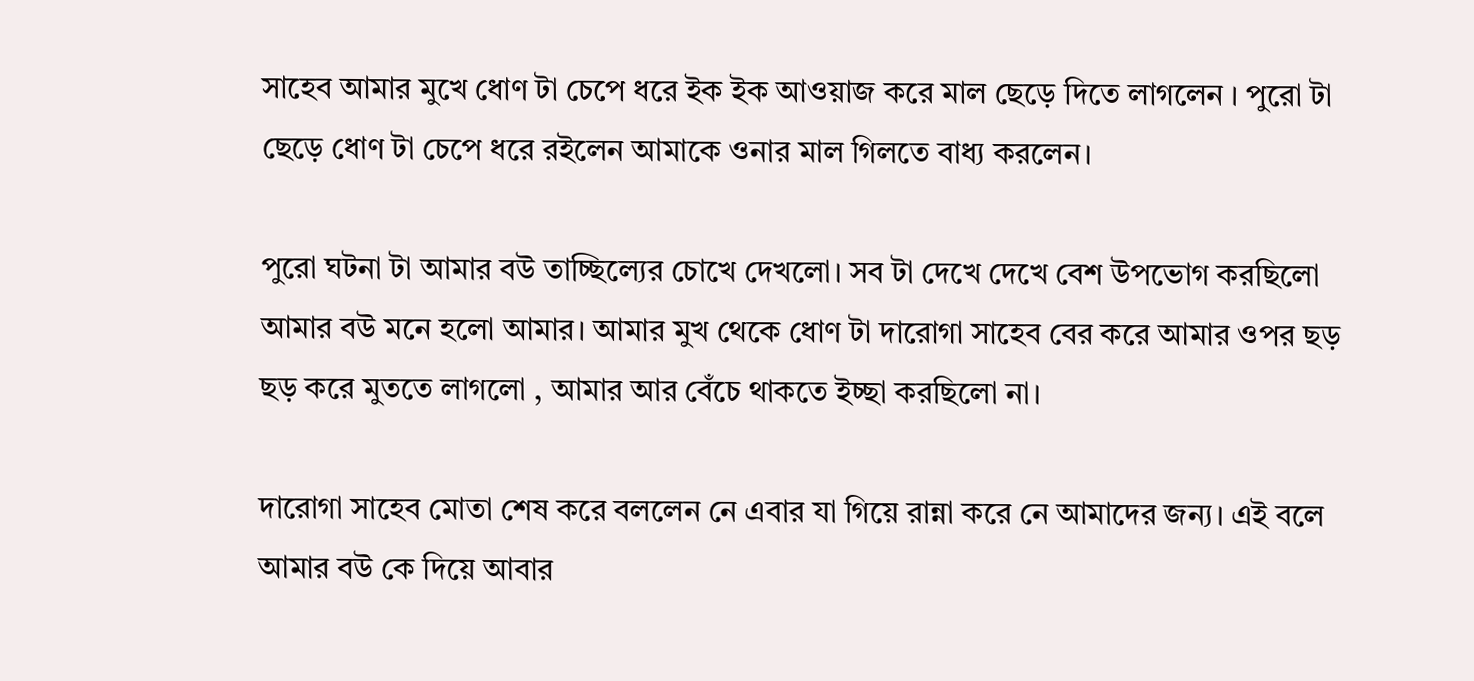সাহেব আমার মুখে ধোণ টা চেপে ধরে ইক ইক আওয়াজ করে মাল ছেড়ে দিতে লাগলেন । পুরো টা ছেড়ে ধোণ টা চেপে ধরে রইলেন আমাকে ওনার মাল গিলতে বাধ্য করলেন।

পুরো ঘটনা টা আমার বউ তাচ্ছিল্যের চোখে দেখলো। সব টা দেখে দেখে বেশ উপভোগ করছিলো আমার বউ মনে হলো আমার। আমার মুখ থেকে ধোণ টা দারোগা সাহেব বের করে আমার ওপর ছড় ছড় করে মুততে লাগলো , আমার আর বেঁচে থাকতে ইচ্ছা করছিলো না।

দারোগা সাহেব মোতা শেষ করে বললেন নে এবার যা গিয়ে রান্না করে নে আমাদের জন্য। এই বলে আমার বউ কে দিয়ে আবার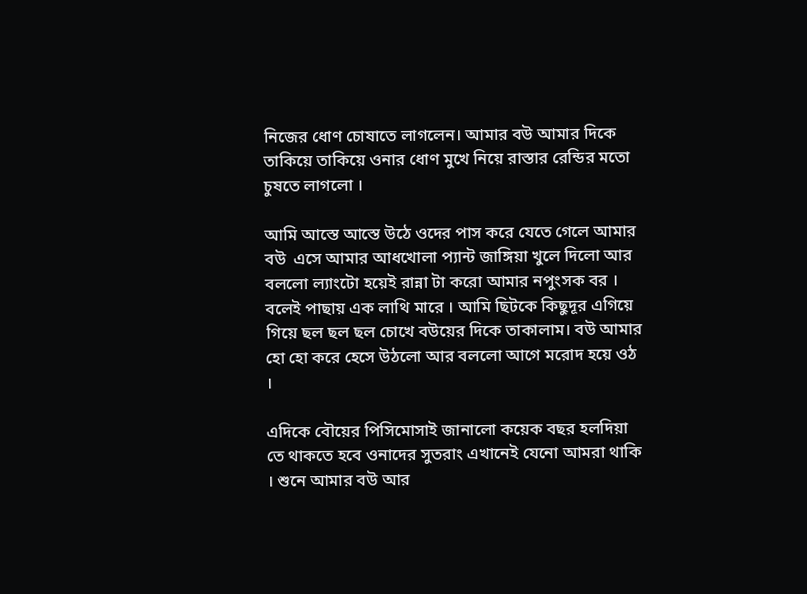নিজের ধোণ চোষাতে লাগলেন। আমার বউ আমার দিকে তাকিয়ে তাকিয়ে ওনার ধোণ মুখে নিয়ে রাস্তার রেন্ডির মতো চুষতে লাগলো ।

আমি আস্তে আস্তে উঠে ওদের পাস করে যেতে গেলে আমার বউ  এসে আমার আধখোলা প্যান্ট জাঙ্গিয়া খুলে দিলো আর বললো ল্যাংটো হয়েই রান্না টা করো আমার নপুংসক বর । বলেই পাছায় এক লাথি মারে । আমি ছিটকে কিছুদূর এগিয়ে গিয়ে ছল ছল ছল চোখে বউয়ের দিকে তাকালাম। বউ আমার হো হো করে হেসে উঠলো আর বললো আগে মরোদ হয়ে ওঠ ।

এদিকে বৌয়ের পিসিমোসাই জানালো কয়েক বছর হলদিয়া তে থাকতে হবে ওনাদের সুতরাং এখানেই যেনো আমরা থাকি । শুনে আমার বউ আর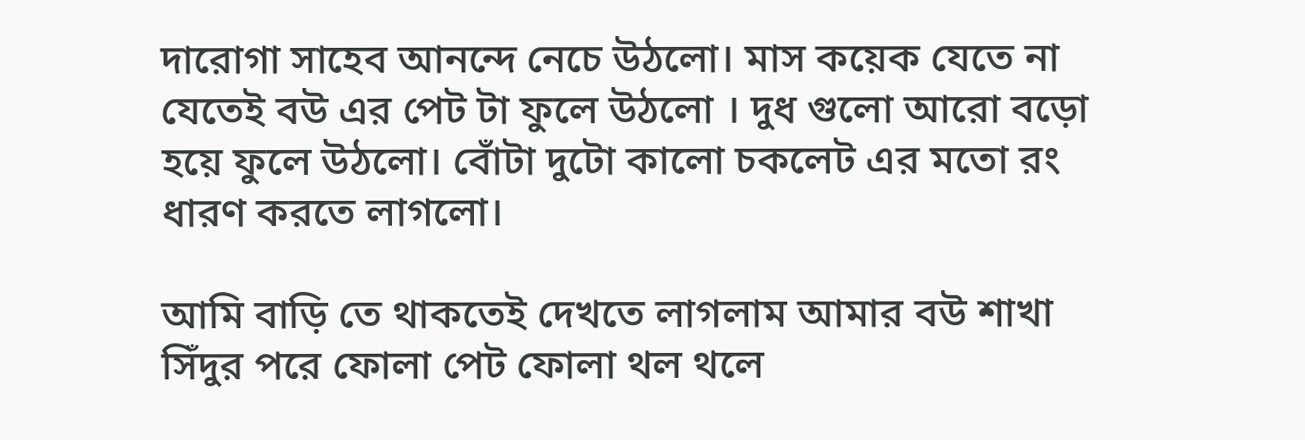দারোগা সাহেব আনন্দে নেচে উঠলো। মাস কয়েক যেতে না যেতেই বউ এর পেট টা ফুলে উঠলো । দুধ গুলো আরো বড়ো হয়ে ফুলে উঠলো। বোঁটা দুটো কালো চকলেট এর মতো রং ধারণ করতে লাগলো।

আমি বাড়ি তে থাকতেই দেখতে লাগলাম আমার বউ শাখা সিঁদুর পরে ফোলা পেট ফোলা থল থলে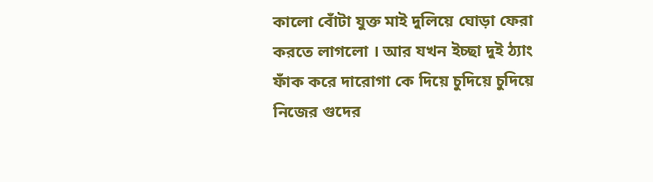কালো বোঁটা যুক্ত মাই দুলিয়ে ঘোড়া ফেরা করতে লাগলো । আর যখন ইচ্ছা দুই ঠ্যাং ফাঁক করে দারোগা কে দিয়ে চুদিয়ে চুদিয়ে নিজের গুদের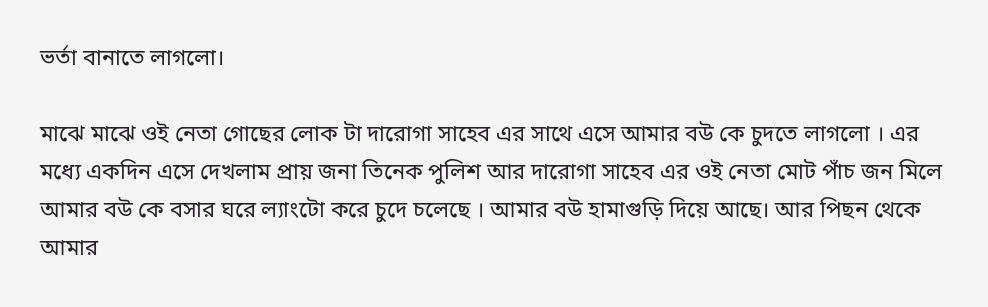ভর্তা বানাতে লাগলো।

মাঝে মাঝে ওই নেতা গোছের লোক টা দারোগা সাহেব এর সাথে এসে আমার বউ কে চুদতে লাগলো । এর মধ্যে একদিন এসে দেখলাম প্রায় জনা তিনেক পুলিশ আর দারোগা সাহেব এর ওই নেতা মোট পাঁচ জন মিলে আমার বউ কে বসার ঘরে ল্যাংটো করে চুদে চলেছে । আমার বউ হামাগুড়ি দিয়ে আছে। আর পিছন থেকে আমার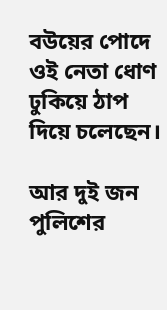বউয়ের পোদে ওই নেতা ধোণ ঢুকিয়ে ঠাপ দিয়ে চলেছেন।

আর দুই জন পুলিশের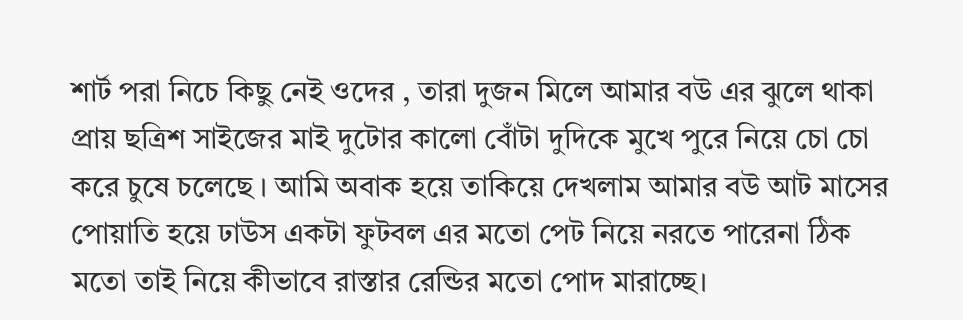শার্ট পরা নিচে কিছু নেই ওদের , তারা দুজন মিলে আমার বউ এর ঝুলে থাকা প্রায় ছত্রিশ সাইজের মাই দুটোর কালো বোঁটা দুদিকে মুখে পুরে নিয়ে চো চো করে চুষে চলেছে । আমি অবাক হয়ে তাকিয়ে দেখলাম আমার বউ আট মাসের পোয়াতি হয়ে ঢাউস একটা ফুটবল এর মতো পেট নিয়ে নরতে পারেনা ঠিক মতো তাই নিয়ে কীভাবে রাস্তার রেন্ডির মতো পোদ মারাচ্ছে।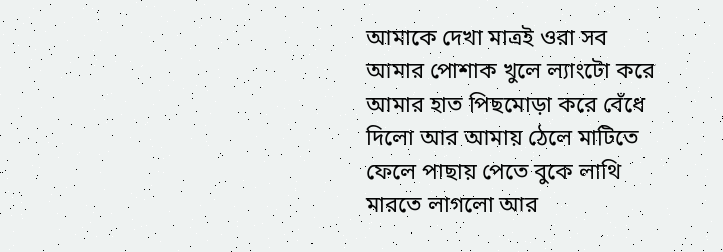আমাকে দেখা মাত্রই ওরা সব আমার পোশাক খুলে ল্যাংটো করে আমার হাত পিছমোড়া করে বেঁধে দিলো আর আমায় ঠেলে মাটিতে ফেলে পাছায় পেতে বুকে লাথি মারতে লাগলো আর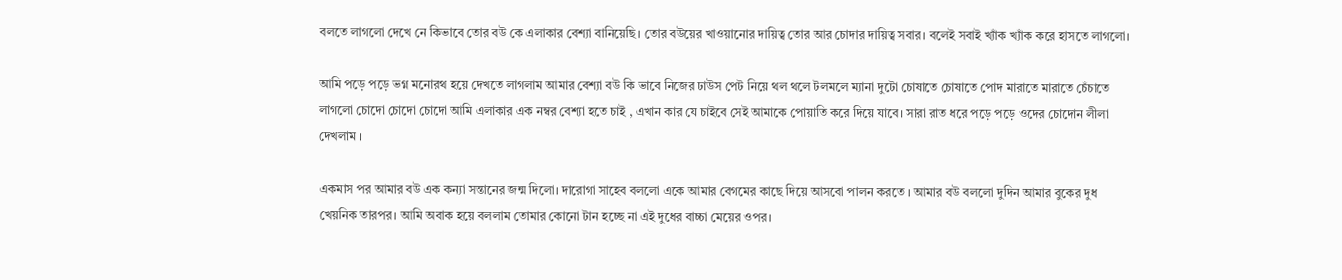বলতে লাগলো দেখে নে কিভাবে তোর বউ কে এলাকার বেশ্যা বানিয়েছি। তোর বউয়ের খাওয়ানোর দায়িত্ব তোর আর চোদার দায়িত্ব সবার। বলেই সবাই খ্যাঁক খ্যাঁক করে হাসতে লাগলো।

আমি পড়ে পড়ে ভগ্ন মনোরথ হয়ে দেখতে লাগলাম আমার বেশ্যা বউ কি ভাবে নিজের ঢাউস পেট নিয়ে থল থলে টলমলে ম্যানা দুটো চোষাতে চোষাতে পোদ মারাতে মারাতে চেঁচাতে লাগলো চোদো চোদো চোদো আমি এলাকার এক নম্বর বেশ্যা হতে চাই , এখান কার যে চাইবে সেই আমাকে পোয়াতি করে দিয়ে যাবে। সারা রাত ধরে পড়ে পড়ে ওদের চোদোন লীলা দেখলাম ।

একমাস পর আমার বউ এক কন্যা সন্তানের জন্ম দিলো। দারোগা সাহেব বললো একে আমার বেগমের কাছে দিয়ে আসবো পালন করতে । আমার বউ বললো দুদিন আমার বুকের দুধ খেয়নিক তারপর। আমি অবাক হয়ে বললাম তোমার কোনো টান হচ্ছে না এই দুধের বাচ্চা মেয়ের ওপর।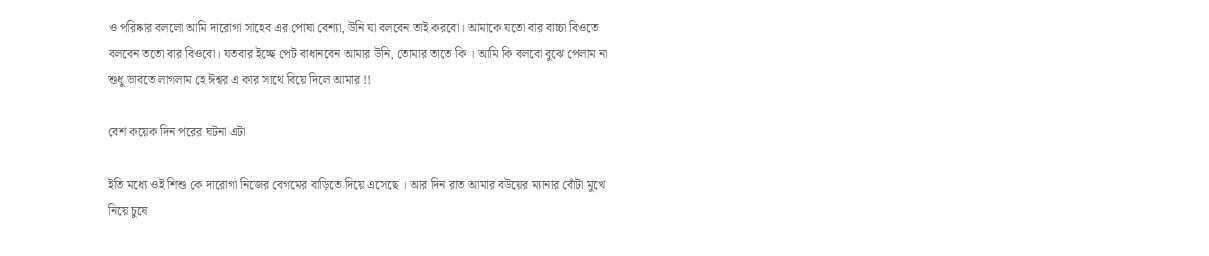ও পরিষ্কার বললো আমি দারোগা সাহেব এর পোষা বেশ্যা, উনি যা বলবেন তাই করবো। আমাকে যতো বার বাচ্চা বিওতে বলবেন ততো বার বিওবো। যতবার ইচ্ছে পেট বাধানবেন আমার উনি, তোমার তাতে কি । আমি কি বলবো বুঝে পেলাম না শুধু ভাবতে লাগলাম হে ঈশ্বর এ কার সাথে বিয়ে দিলে আমার !!

বেশ কয়েক দিন পরের ঘটনা এটা

ইতি মধ্যে ওই শিশু কে দারোগা নিজের বেগমের বাড়িতে দিয়ে এসেছে । আর দিন রাত আমার বউয়ের ম্যানার বোঁটা মুখে নিয়ে চুষে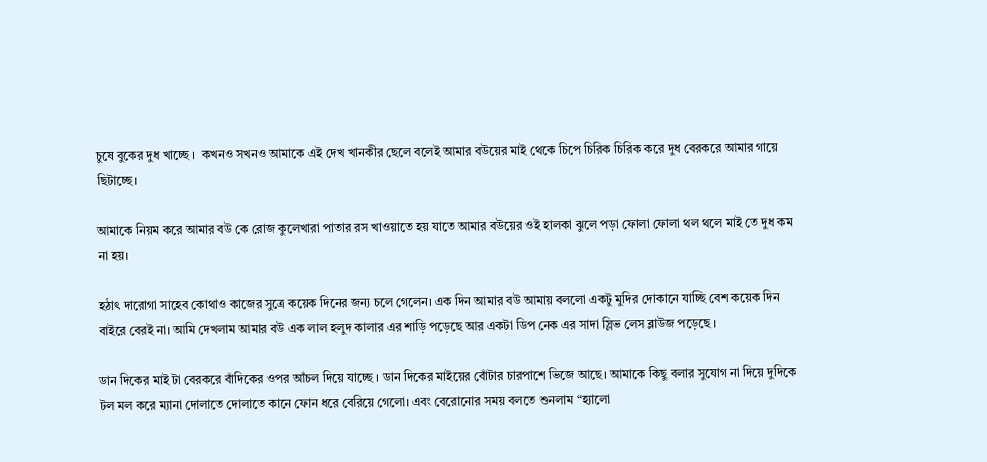চুষে বুকের দুধ খাচ্ছে ।  কখনও সখনও আমাকে এই দেখ খানকীর ছেলে বলেই আমার বউয়ের মাই থেকে চিপে চিরিক চিরিক করে দুধ বেরকরে আমার গায়ে ছিটাচ্ছে।

আমাকে নিয়ম করে আমার বউ কে রোজ কুলেখারা পাতার রস খাওয়াতে হয় যাতে আমার বউয়ের ওই হালকা ঝুলে পড়া ফোলা ফোলা থল থলে মাই তে দুধ কম না হয়।

হঠাৎ দারোগা সাহেব কোথাও কাজের সুত্রে কয়েক দিনের জন্য চলে গেলেন। এক দিন আমার বউ আমায় বললো একটু মুদির দোকানে যাচ্ছি বেশ কয়েক দিন বাইরে বেরই না। আমি দেখলাম আমার বউ এক লাল হলুদ কালার এর শাড়ি পড়েছে আর একটা ডিপ নেক এর সাদা স্লিভ লেস ব্লাউজ পড়েছে ।

ডান দিকের মাই টা বেরকরে বাঁদিকের ওপর আঁচল দিয়ে যাচ্ছে । ডান দিকের মাইয়ের বোঁটার চারপাশে ভিজে আছে। আমাকে কিছু বলার সুযোগ না দিয়ে দুদিকে টল মল করে ম্যানা দোলাতে দোলাতে কানে ফোন ধরে বেরিয়ে গেলো। এবং বেরোনোর সময় বলতে শুনলাম “হ্যালো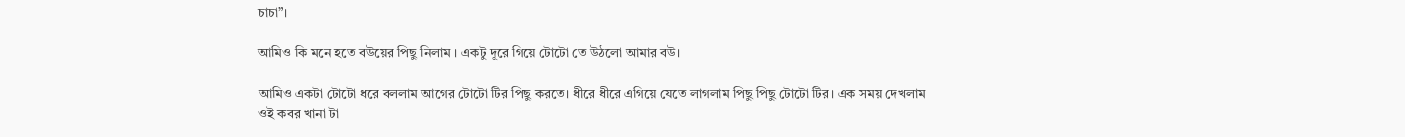চাচা”।

আমিও কি মনে হতে বউয়ের পিছু নিলাম । একটু দূরে গিয়ে টোটো তে উঠলো আমার বউ।

আমিও একটা টোটো ধরে বললাম আগের টোটো টির পিছু করতে। ধীরে ধীরে এগিয়ে যেতে লাগলাম পিছু পিছু টোটো টির। এক সময় দেখলাম ওই কবর খানা টা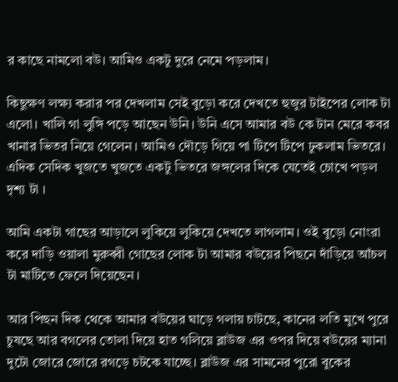র কাছে নামলো বউ। আমিও একটু দুরে নেমে পড়লাম।

কিছুক্ষণ লক্ষ্য করার পর দেখলাম সেই বুড়ো করে দেখতে হুজুর টাইপের লোক টা এলো। খালি গা লুঙ্গি পড়ে আছেন উনি। উনি এসে আমার বউ কে টান মেরে কবর খানার ভিতর নিয়ে গেলেন। আমিও দৌড়ে গিয়ে পা টিপে টিপে ঢুকলাম ভিতরে। এদিক সেদিক খুজতে খুজতে একটু ভিতরে জঙ্গলের দিকে যেতেই চোখে পড়ল দৃশ্য টা ।

আমি একটা গাছের আড়ালে লুকিয়ে লুকিয়ে দেখতে লাগলাম। ওই বুড়ো নোংরা করে দাড়ি ওয়ালা মুরুব্বী গোছের লোক টা আমার বউয়ের পিছনে দাঁড়িয়ে আঁচল টা মাটিতে ফেলে দিয়েছেন।

আর পিছন দিক থেকে আমার বউয়ের ঘাড়ে গলায় চাটছে, কানের লতি মুখে পুরে চুষছে আর বগলের তোলা দিয়ে হাত গলিয়ে ব্লাউজ এর ওপর দিয়ে বউয়ের ম্যানা দুটো জোরে জোরে রগড়ে চটকে যাচ্ছে। ব্লাউজ এর সামনের পুরো বুকের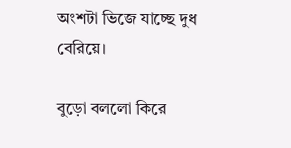অংশটা ভিজে যাচ্ছে দুধ বেরিয়ে।

বুড়ো বললো কিরে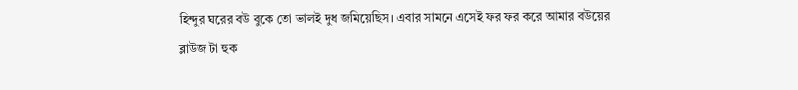হিন্দুর ঘরের বউ বুকে তো ভালই দুধ জমিয়েছিস। এবার সামনে এসেই ফর ফর করে আমার বউয়ের ব্লাউজ টা হুক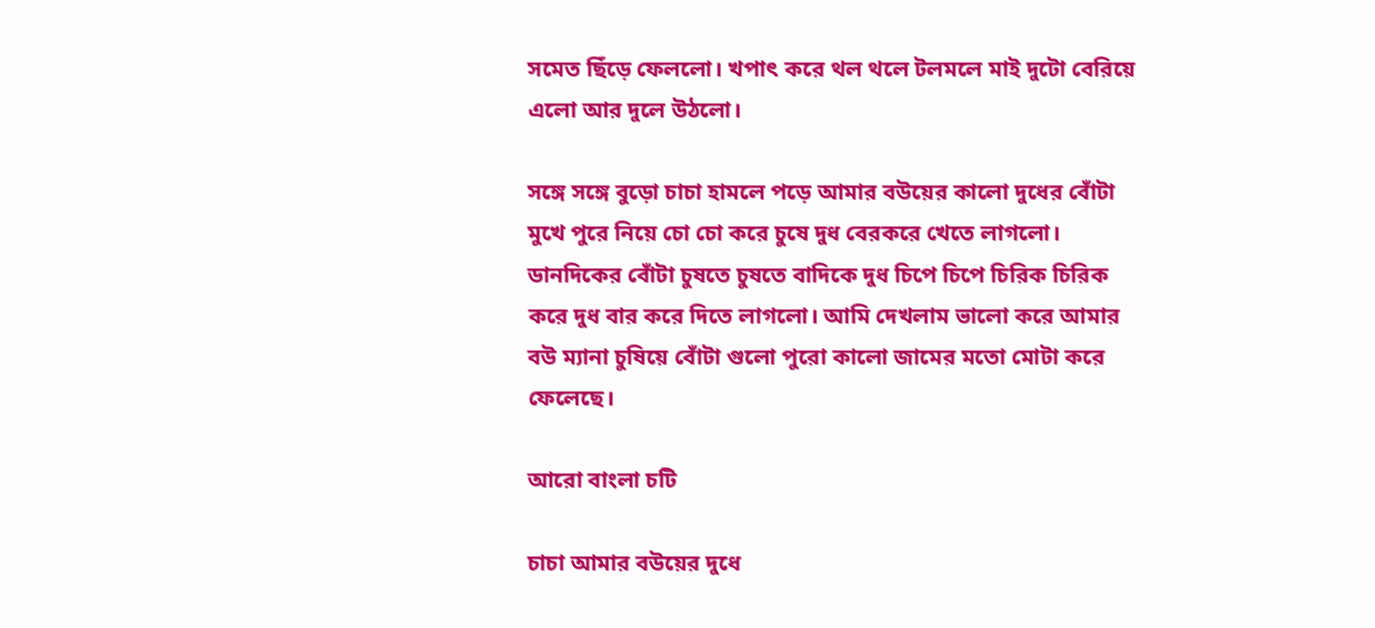সমেত ছিঁড়ে ফেললো। খপাৎ করে থল থলে টলমলে মাই দুটো বেরিয়ে এলো আর দুলে উঠলো।

সঙ্গে সঙ্গে বুড়ো চাচা হামলে পড়ে আমার বউয়ের কালো দুধের বোঁটা মুখে পুরে নিয়ে চো চো করে চুষে দুধ বেরকরে খেতে লাগলো। ডানদিকের বোঁটা চুষতে চুষতে বাদিকে দুধ চিপে চিপে চিরিক চিরিক করে দুধ বার করে দিতে লাগলো। আমি দেখলাম ভালো করে আমার বউ ম্যানা চুষিয়ে বোঁটা গুলো পুরো কালো জামের মতো মোটা করে ফেলেছে।

আরো বাংলা চটি

চাচা আমার বউয়ের দুধে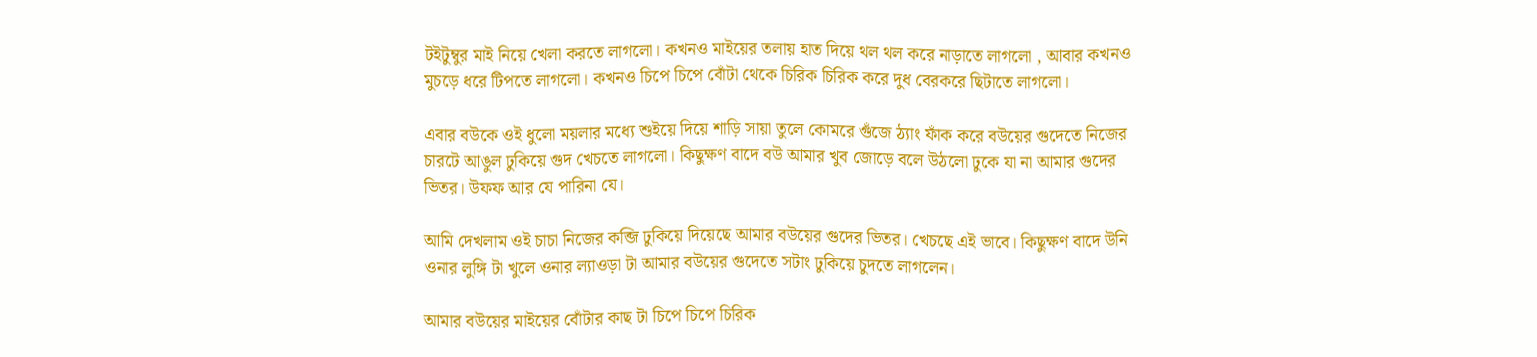টইটুম্বুর মাই নিয়ে খেলা করতে লাগলো। কখনও মাইয়ের তলায় হাত দিয়ে থল থল করে নাড়াতে লাগলো , আবার কখনও মুচড়ে ধরে টিপতে লাগলো। কখনও চিপে চিপে বোঁটা থেকে চিরিক চিরিক করে দুধ বেরকরে ছিটাতে লাগলো।

এবার বউকে ওই ধুলো ময়লার মধ্যে শুইয়ে দিয়ে শাড়ি সায়া তুলে কোমরে গুঁজে ঠ্যাং ফাঁক করে বউয়ের গুদেতে নিজের চারটে আঙুল ঢুকিয়ে গুদ খেচতে লাগলো। কিছুক্ষণ বাদে বউ আমার খুব জোড়ে বলে উঠলো ঢুকে যা না আমার গুদের ভিতর। উফফ আর যে পারিনা যে।

আমি দেখলাম ওই চাচা নিজের কব্জি ঢুকিয়ে দিয়েছে আমার বউয়ের গুদের ভিতর। খেচছে এই ভাবে। কিছুক্ষণ বাদে উনি ওনার লুঙ্গি টা খুলে ওনার ল্যাওড়া টা আমার বউয়ের গুদেতে সটাং ঢুকিয়ে চুদতে লাগলেন।

আমার বউয়ের মাইয়ের বোঁটার কাছ টা চিপে চিপে চিরিক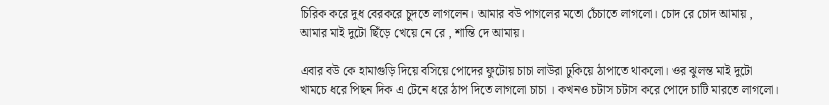চিরিক করে দুধ বেরকরে চুদতে লাগলেন। আমার বউ পাগলের মতো চেঁচাতে লাগলো। চোদ রে চোদ আমায় , আমার মাই দুটো ছিঁড়ে খেয়ে নে রে , শান্তি দে আমায়।

এবার বউ কে হামাগুড়ি দিয়ে বসিয়ে পোদের ফুটোয় চাচা লাউরা ঢুকিয়ে ঠাপাতে থাকলো। ওর ঝুলন্ত মাই দুটো খামচে ধরে পিছন দিক এ টেনে ধরে ঠাপ দিতে লাগলো চাচা । কখনও চটাস চটাস করে পোদে চাটি মারতে লাগলো।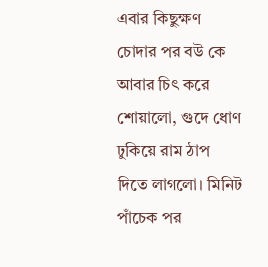এবার কিছুক্ষণ চোদার পর বউ কে আবার চিৎ করে শোয়ালো, গুদে ধোণ ঢুকিয়ে রাম ঠাপ দিতে লাগলো। মিনিট পাঁচেক পর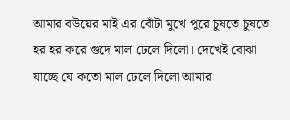আমার বউয়ের মাই এর বোঁটা মুখে পুরে চুষতে চুষতে হর হর করে গুদে মাল ঢেলে দিলো। দেখেই বোঝা যাচ্ছে যে কতো মাল ঢেলে দিলো আমার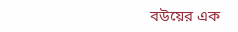বউয়ের এক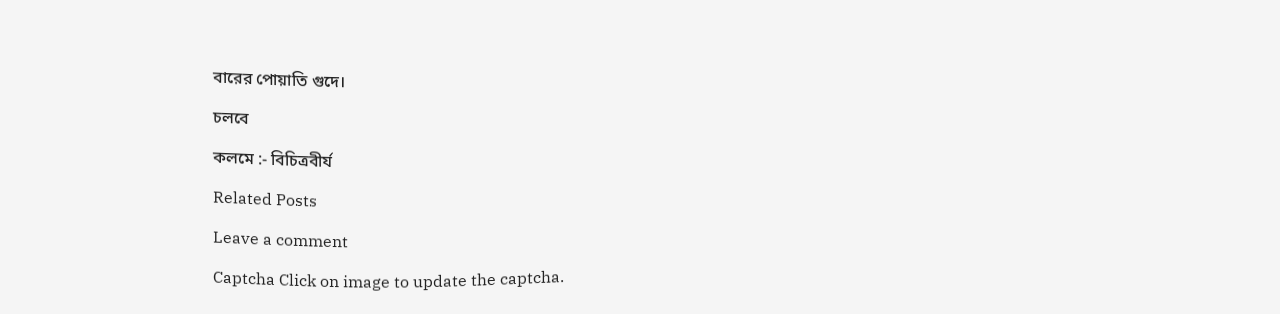বারের পোয়াতি গুদে।

চলবে

কলমে :- বিচিত্রবীর্য

Related Posts

Leave a comment

Captcha Click on image to update the captcha.